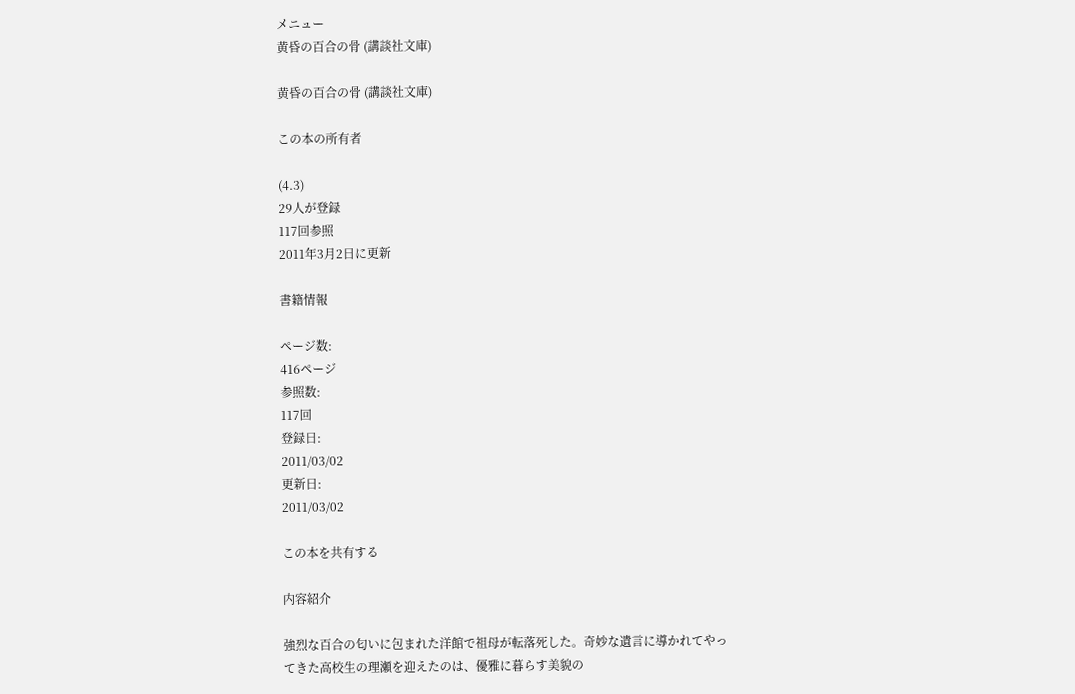メニュー
黄昏の百合の骨 (講談社文庫)

黄昏の百合の骨 (講談社文庫)

この本の所有者

(4.3)
29人が登録
117回参照
2011年3月2日に更新

書籍情報

ページ数:
416ページ
参照数:
117回
登録日:
2011/03/02
更新日:
2011/03/02

この本を共有する

内容紹介

強烈な百合の匂いに包まれた洋館で祖母が転落死した。奇妙な遺言に導かれてやってきた高校生の理瀬を迎えたのは、優雅に暮らす美貌の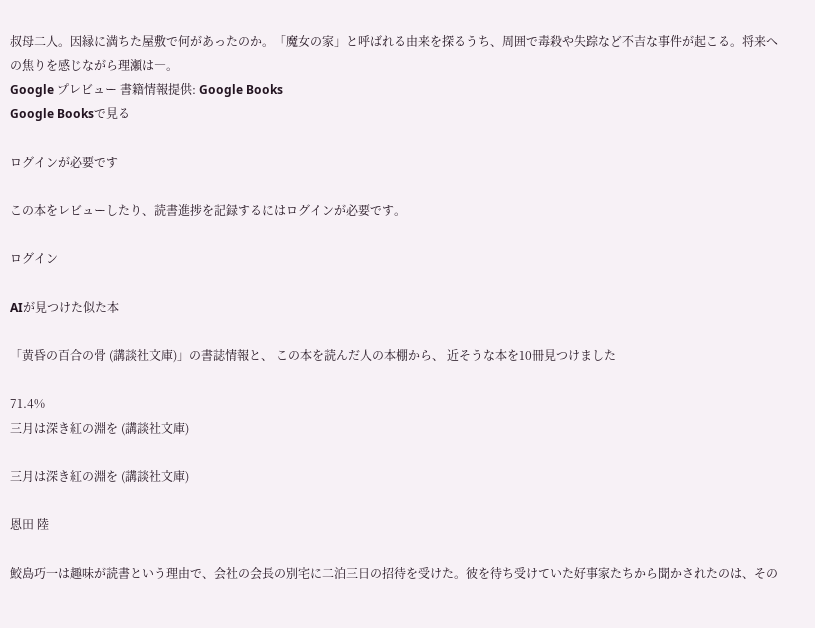叔母二人。因縁に満ちた屋敷で何があったのか。「魔女の家」と呼ばれる由来を探るうち、周囲で毒殺や失踪など不吉な事件が起こる。将来への焦りを感じながら理瀬は―。
Google プレビュー 書籍情報提供: Google Books
Google Booksで見る

ログインが必要です

この本をレビューしたり、読書進捗を記録するにはログインが必要です。

ログイン

AIが見つけた似た本

「黄昏の百合の骨 (講談社文庫)」の書誌情報と、 この本を読んだ人の本棚から、 近そうな本を10冊見つけました

71.4%
三月は深き紅の淵を (講談社文庫)

三月は深き紅の淵を (講談社文庫)

恩田 陸

鮫島巧一は趣味が読書という理由で、会社の会長の別宅に二泊三日の招待を受けた。彼を待ち受けていた好事家たちから聞かされたのは、その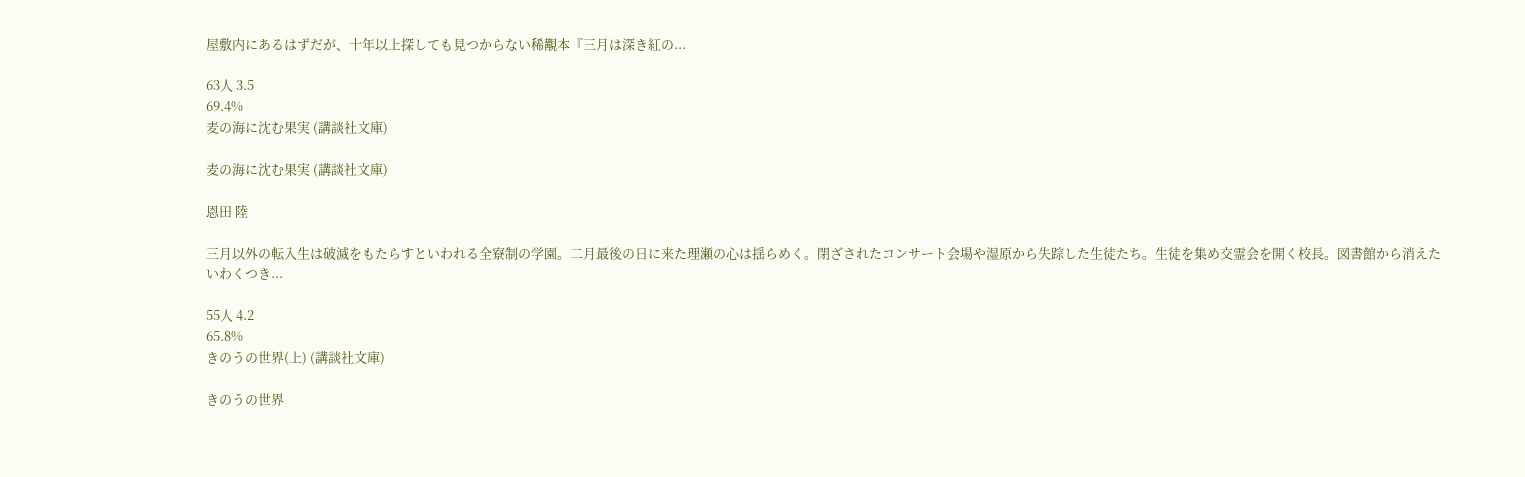屋敷内にあるはずだが、十年以上探しても見つからない稀覯本『三月は深き紅の...

63人 3.5
69.4%
麦の海に沈む果実 (講談社文庫)

麦の海に沈む果実 (講談社文庫)

恩田 陸

三月以外の転入生は破滅をもたらすといわれる全寮制の学園。二月最後の日に来た理瀬の心は揺らめく。閉ざされたコンサート会場や湿原から失踪した生徒たち。生徒を集め交霊会を開く校長。図書館から消えたいわくつき...

55人 4.2
65.8%
きのうの世界(上) (講談社文庫)

きのうの世界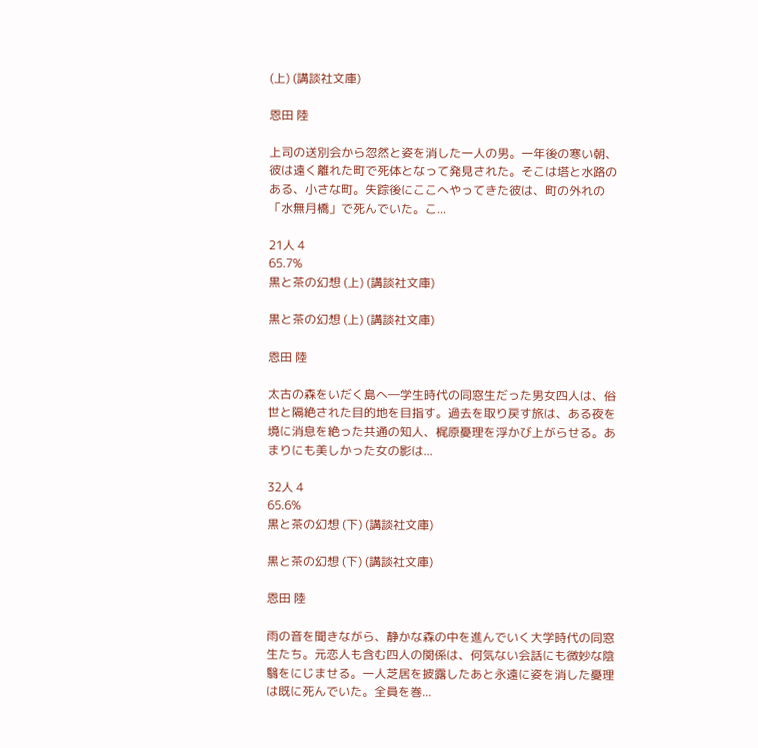(上) (講談社文庫)

恩田 陸

上司の送別会から忽然と姿を消した一人の男。一年後の寒い朝、彼は遠く離れた町で死体となって発見された。そこは塔と水路のある、小さな町。失踪後にここへやってきた彼は、町の外れの「水無月橋」で死んでいた。こ...

21人 4
65.7%
黒と茶の幻想 (上) (講談社文庫)

黒と茶の幻想 (上) (講談社文庫)

恩田 陸

太古の森をいだく島へ―学生時代の同窓生だった男女四人は、俗世と隔絶された目的地を目指す。過去を取り戻す旅は、ある夜を境に消息を絶った共通の知人、梶原憂理を浮かび上がらせる。あまりにも美しかった女の影は...

32人 4
65.6%
黒と茶の幻想 (下) (講談社文庫)

黒と茶の幻想 (下) (講談社文庫)

恩田 陸

雨の音を聞きながら、静かな森の中を進んでいく大学時代の同窓生たち。元恋人も含む四人の関係は、何気ない会話にも微妙な陰翳をにじませる。一人芝居を披露したあと永遠に姿を消した憂理は既に死んでいた。全員を巻...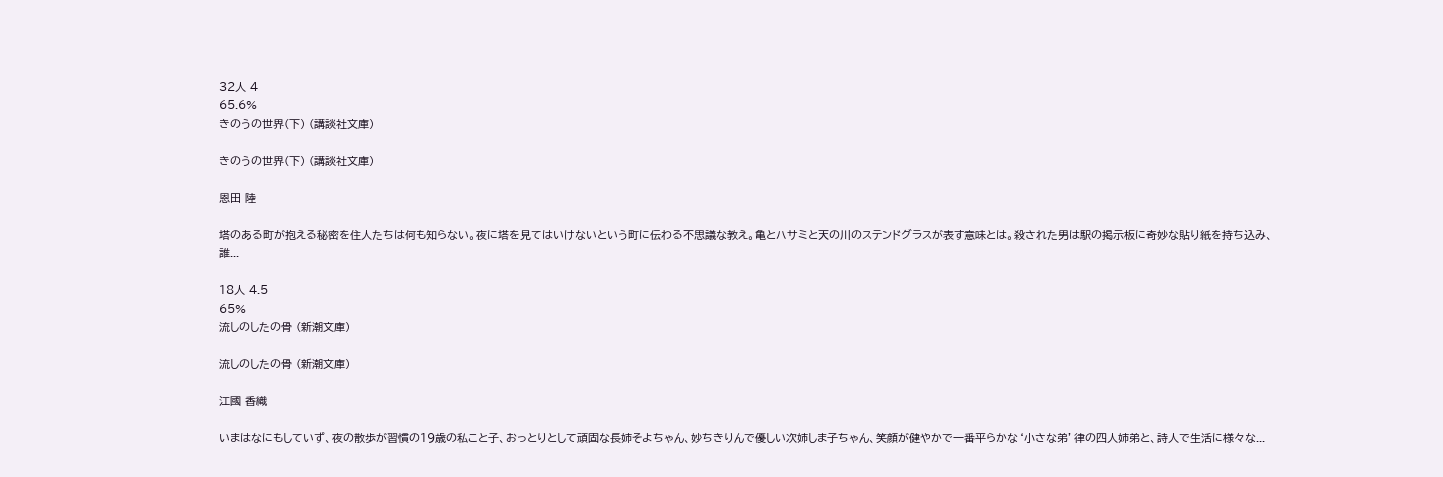32人 4
65.6%
きのうの世界(下) (講談社文庫)

きのうの世界(下) (講談社文庫)

恩田 陸

塔のある町が抱える秘密を住人たちは何も知らない。夜に塔を見てはいけないという町に伝わる不思議な教え。亀とハサミと天の川のステンドグラスが表す意味とは。殺された男は駅の掲示板に奇妙な貼り紙を持ち込み、誰...

18人 4.5
65%
流しのしたの骨 (新潮文庫)

流しのしたの骨 (新潮文庫)

江國 香織

いまはなにもしていず、夜の散歩が習慣の19歳の私こと子、おっとりとして頑固な長姉そよちゃん、妙ちきりんで優しい次姉しま子ちゃん、笑顔が健やかで一番平らかな‘小さな弟’律の四人姉弟と、詩人で生活に様々な...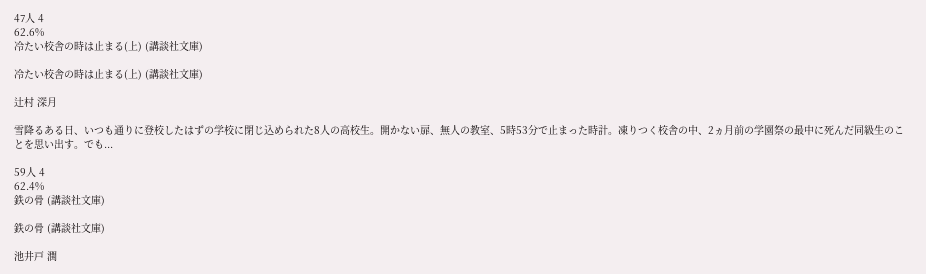47人 4
62.6%
冷たい校舎の時は止まる(上) (講談社文庫)

冷たい校舎の時は止まる(上) (講談社文庫)

辻村 深月

雪降るある日、いつも通りに登校したはずの学校に閉じ込められた8人の高校生。開かない扉、無人の教室、5時53分で止まった時計。凍りつく校舎の中、2ヵ月前の学園祭の最中に死んだ同級生のことを思い出す。でも...

59人 4
62.4%
鉄の骨 (講談社文庫)

鉄の骨 (講談社文庫)

池井戸 潤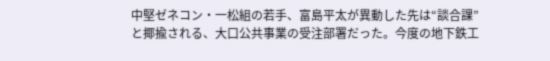中堅ゼネコン・一松組の若手、富島平太が異動した先は“談合課”と揶揄される、大口公共事業の受注部署だった。今度の地下鉄工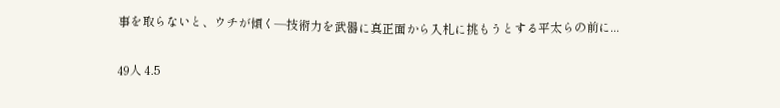事を取らないと、ウチが傾く―技術力を武器に真正面から入札に挑もうとする平太らの前に...

49人 4.5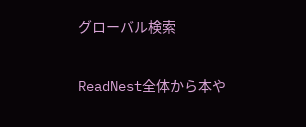グローバル検索

ReadNest全体から本や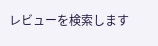レビューを検索します